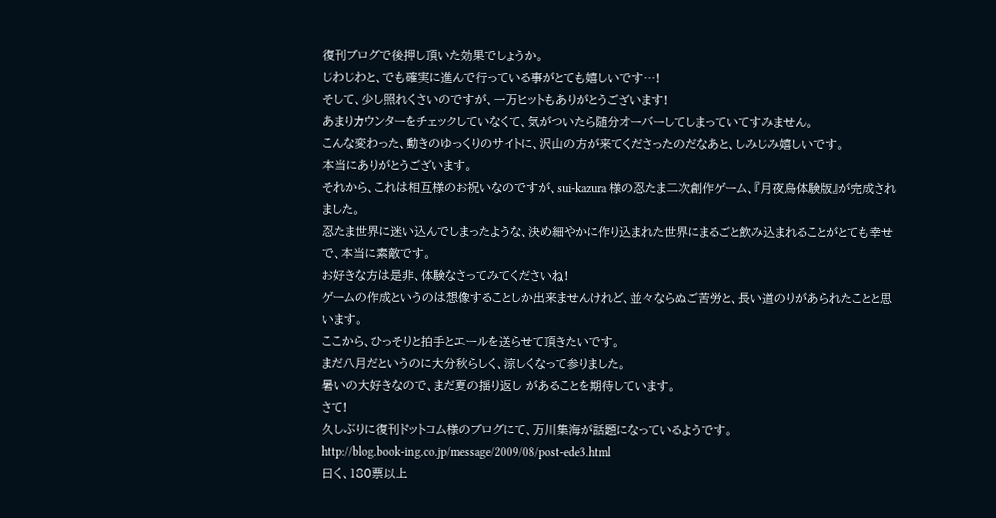復刊ブログで後押し頂いた効果でしょうか。
じわじわと、でも確実に進んで行っている事がとても嬉しいです…!
そして、少し照れくさいのですが、一万ヒットもありがとうございます!
あまりカウンターをチェックしていなくて、気がついたら随分オーバーしてしまっていてすみません。
こんな変わった、動きのゆっくりのサイトに、沢山の方が来てくださったのだなあと、しみじみ嬉しいです。
本当にありがとうございます。
それから、これは相互様のお祝いなのですが、sui-kazura 様の忍たま二次創作ゲーム、『月夜烏体験版』が完成されました。
忍たま世界に迷い込んでしまったような、決め細やかに作り込まれた世界にまるごと飲み込まれることがとても幸せで、本当に素敵です。
お好きな方は是非、体験なさってみてくださいね!
ゲームの作成というのは想像することしか出来ませんけれど、並々ならぬご苦労と、長い道のりがあられたことと思います。
ここから、ひっそりと拍手とエールを送らせて頂きたいです。
まだ八月だというのに大分秋らしく、涼しくなって参りました。
暑いの大好きなので、まだ夏の揺り返し があることを期待しています。
さて!
久しぶりに復刊ドットコム様のブログにて、万川集海が話題になっているようです。
http://blog.book-ing.co.jp/message/2009/08/post-ede3.html
曰く、180票以上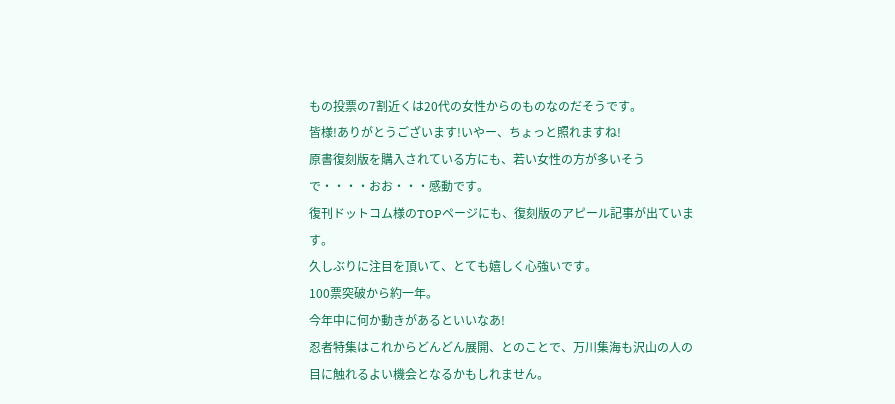もの投票の7割近くは20代の女性からのものなのだそうです。
皆様!ありがとうございます!いやー、ちょっと照れますね!
原書復刻版を購入されている方にも、若い女性の方が多いそうで・・・・おお・・・感動です。
復刊ドットコム様のTOPページにも、復刻版のアピール記事が出ています。
久しぶりに注目を頂いて、とても嬉しく心強いです。
100票突破から約一年。
今年中に何か動きがあるといいなあ!
忍者特集はこれからどんどん展開、とのことで、万川集海も沢山の人の目に触れるよい機会となるかもしれません。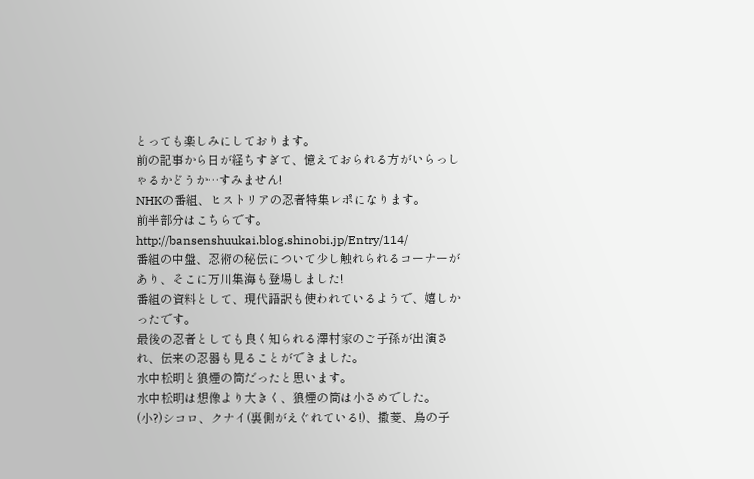とっても楽しみにしております。
前の記事から日が経ちすぎて、憶えておられる方がいらっしゃるかどうか…すみません!
NHKの番組、ヒストリアの忍者特集レポになります。
前半部分はこちらです。
http://bansenshuukai.blog.shinobi.jp/Entry/114/
番組の中盤、忍術の秘伝について少し触れられるコーナーがあり、そこに万川集海も登場しました!
番組の資料として、現代語訳も使われているようで、嬉しかったです。
最後の忍者としても良く知られる澤村家のご子孫が出演され、伝来の忍器も見ることができました。
水中松明と狼煙の筒だったと思います。
水中松明は想像より大きく、狼煙の筒は小さめでした。
(小?)シコロ、クナイ(裏側がえぐれている!)、撒菱、鳥の子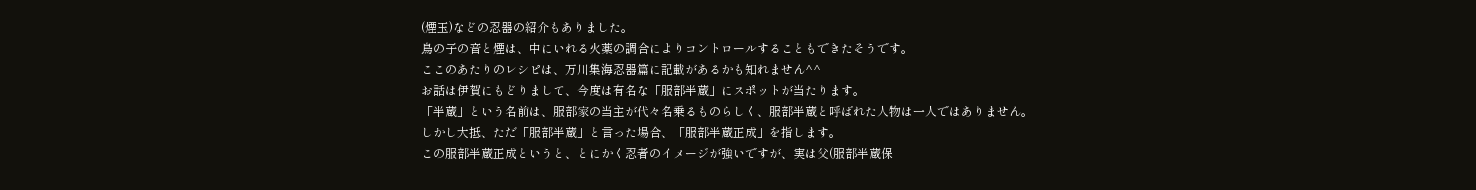(煙玉)などの忍器の紹介もありました。
鳥の子の音と煙は、中にいれる火薬の調合によりコントロールすることもできたそうです。
ここのあたりのレシピは、万川集海忍器篇に記載があるかも知れません^^
お話は伊賀にもどりまして、今度は有名な「服部半蔵」にスポットが当たります。
「半蔵」という名前は、服部家の当主が代々名乗るものらしく、服部半蔵と呼ばれた人物は一人ではありません。
しかし大抵、ただ「服部半蔵」と言った場合、「服部半蔵正成」を指します。
この服部半蔵正成というと、とにかく忍者のイメージが強いですが、実は父(服部半蔵保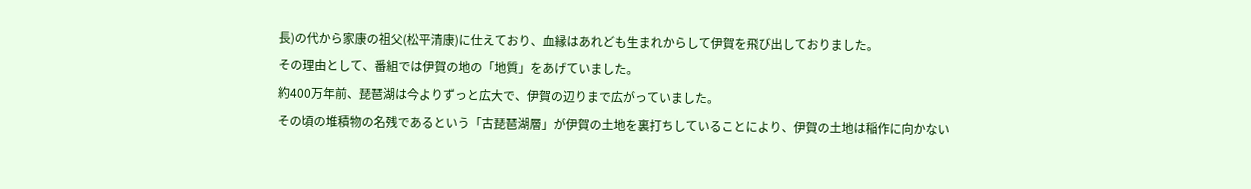長)の代から家康の祖父(松平清康)に仕えており、血縁はあれども生まれからして伊賀を飛び出しておりました。
その理由として、番組では伊賀の地の「地質」をあげていました。
約400万年前、琵琶湖は今よりずっと広大で、伊賀の辺りまで広がっていました。
その頃の堆積物の名残であるという「古琵琶湖層」が伊賀の土地を裏打ちしていることにより、伊賀の土地は稲作に向かない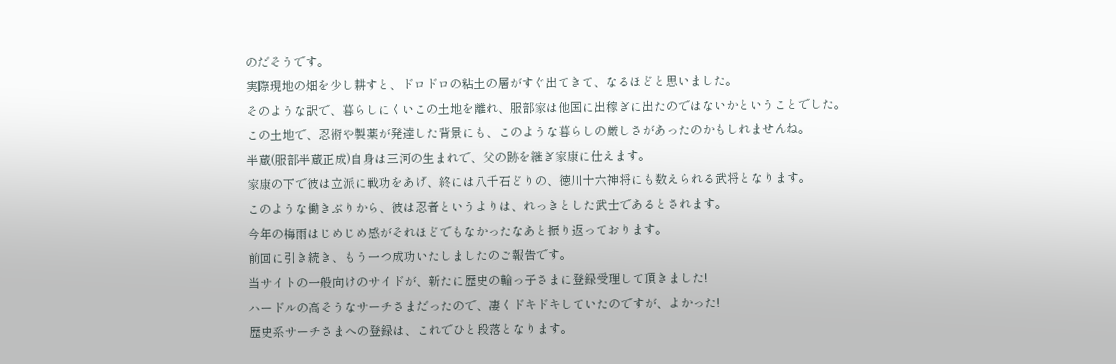のだそうです。
実際現地の畑を少し耕すと、ドロドロの粘土の層がすぐ出てきて、なるほどと思いました。
そのような訳で、暮らしにくいこの土地を離れ、服部家は他国に出稼ぎに出たのではないかということでした。
この土地で、忍術や製薬が発達した背景にも、このような暮らしの厳しさがあったのかもしれませんね。
半蔵(服部半蔵正成)自身は三河の生まれで、父の跡を継ぎ家康に仕えます。
家康の下で彼は立派に戦功をあげ、終には八千石どりの、徳川十六神将にも数えられる武将となります。
このような働きぶりから、彼は忍者というよりは、れっきとした武士であるとされます。
今年の梅雨はじめじめ感がそれほどでもなかったなあと振り返っております。
前回に引き続き、もう一つ成功いたしましたのご報告です。
当サイトの一般向けのサイドが、新たに歴史の輪っ子さまに登録受理して頂きました!
ハードルの高そうなサーチさまだったので、凄くドキドキしていたのですが、よかった!
歴史系サーチさまへの登録は、これでひと段落となります。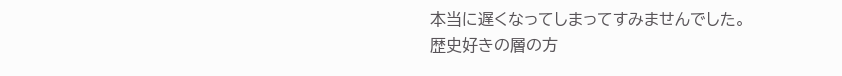本当に遅くなってしまってすみませんでした。
歴史好きの層の方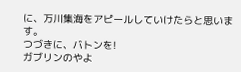に、万川集海をアピールしていけたらと思います。
つづきに、バトンを!
ガブリンのやよ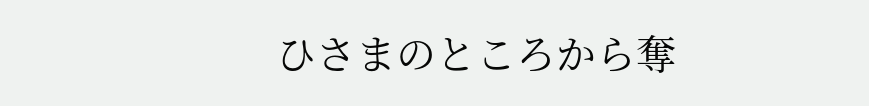ひさまのところから奪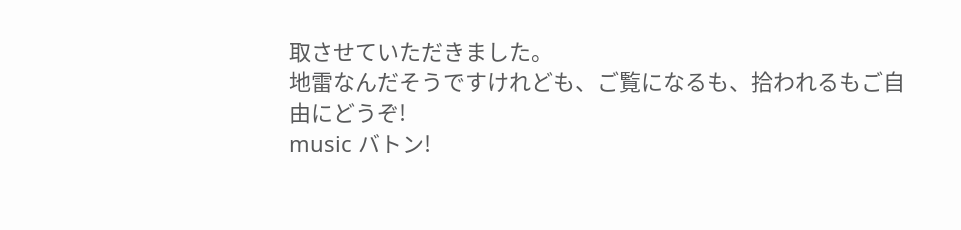取させていただきました。
地雷なんだそうですけれども、ご覧になるも、拾われるもご自由にどうぞ!
music バトン!